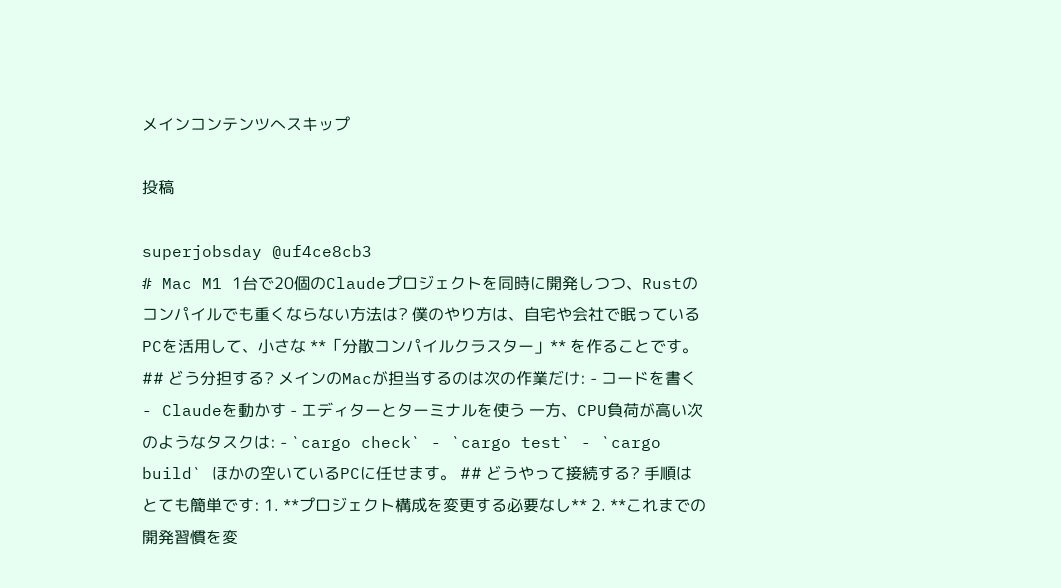メインコンテンツへスキップ

投稿

superjobsday @uf4ce8cb3
# Mac M1 1台で20個のClaudeプロジェクトを同時に開発しつつ、Rustのコンパイルでも重くならない方法は? 僕のやり方は、自宅や会社で眠っているPCを活用して、小さな **「分散コンパイルクラスター」** を作ることです。 ## どう分担する? メインのMacが担当するのは次の作業だけ: - コードを書く - Claudeを動かす - エディターとターミナルを使う 一方、CPU負荷が高い次のようなタスクは: - `cargo check` - `cargo test` - `cargo build` ほかの空いているPCに任せます。 ## どうやって接続する? 手順はとても簡単です: 1. **プロジェクト構成を変更する必要なし** 2. **これまでの開発習慣を変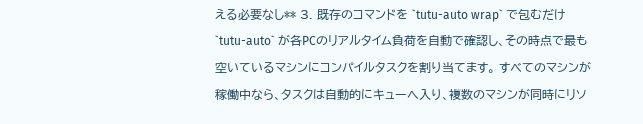える必要なし** 3. 既存のコマンドを `tutu-auto wrap` で包むだけ `tutu-auto` が各PCのリアルタイム負荷を自動で確認し、その時点で最も空いているマシンにコンパイルタスクを割り当てます。 すべてのマシンが稼働中なら、タスクは自動的にキューへ入り、複数のマシンが同時にリソ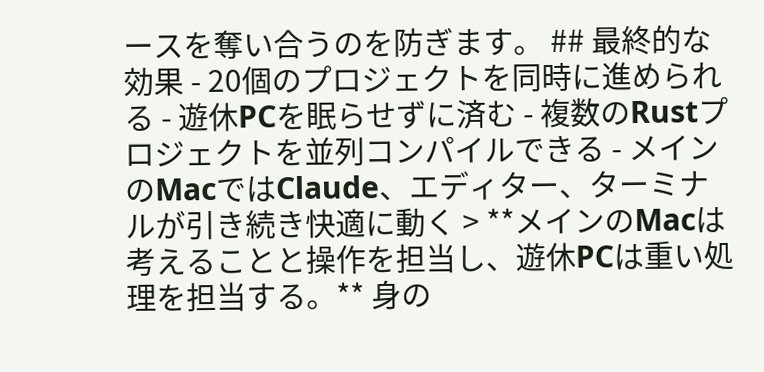ースを奪い合うのを防ぎます。 ## 最終的な効果 - 20個のプロジェクトを同時に進められる - 遊休PCを眠らせずに済む - 複数のRustプロジェクトを並列コンパイルできる - メインのMacではClaude、エディター、ターミナルが引き続き快適に動く > **メインのMacは考えることと操作を担当し、遊休PCは重い処理を担当する。** 身の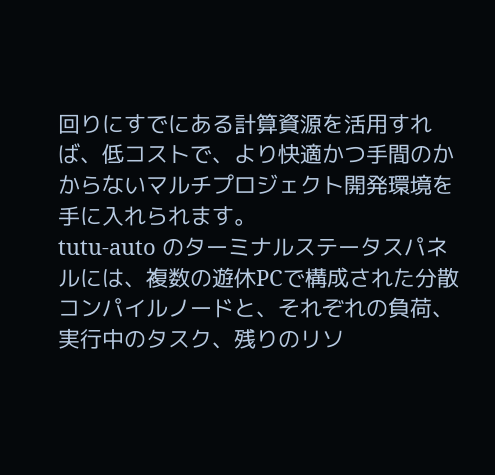回りにすでにある計算資源を活用すれば、低コストで、より快適かつ手間のかからないマルチプロジェクト開発環境を手に入れられます。
tutu-auto のターミナルステータスパネルには、複数の遊休PCで構成された分散コンパイルノードと、それぞれの負荷、実行中のタスク、残りのリソ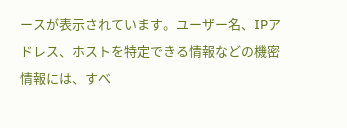ースが表示されています。ユーザー名、IPアドレス、ホストを特定できる情報などの機密情報には、すべ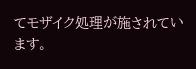てモザイク処理が施されています。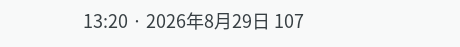13:20 · 2026年8月29日 107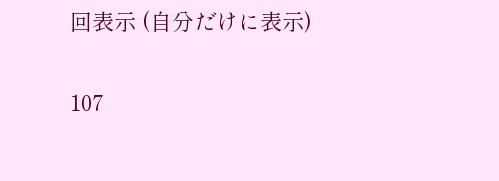回表示 (自分だけに表示)

107